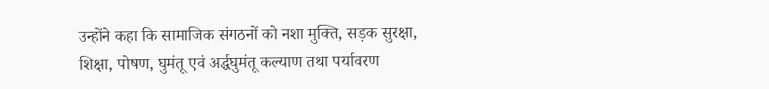उन्होंने कहा कि सामाजिक संगठनों को नशा मुक्ति, सड़क सुरक्षा, शिक्षा, पोषण, घुमंतू एवं अर्द्धघुमंतू कल्याण तथा पर्यावरण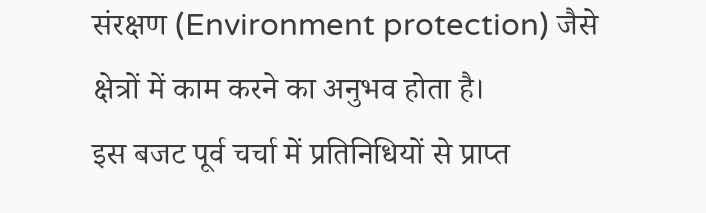संरक्षण (Environment protection) जैसे क्षेत्रों में काम करने का अनुभव होता है।
इस बजट पूर्व चर्चा में प्रतिनिधियों से प्राप्त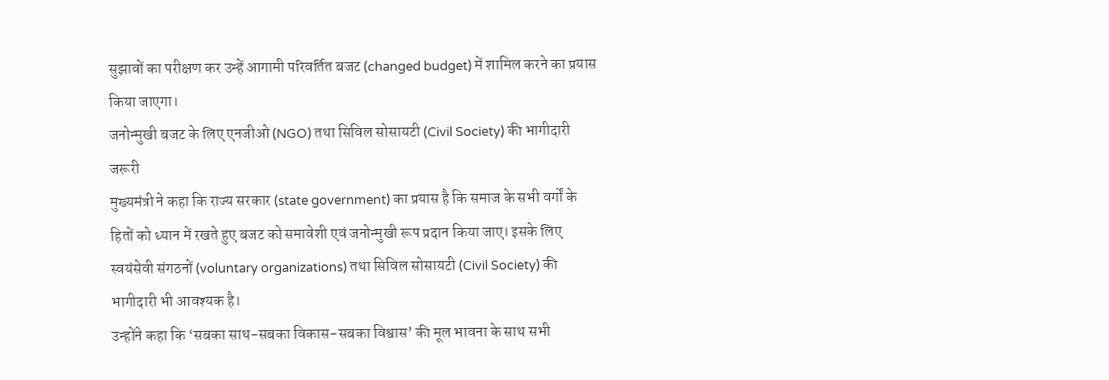सुझावों का परीक्षण कर उन्हें आगामी परिवर्तित बजट (changed budget) में शामिल करने का प्रयास किया जाएगा।
जनोन्मुखी बजट के लिए एनजीओ (NGO) तथा सिविल सोसायटी (Civil Society) की भागीदारी जरूरी
मुख्यमंत्री ने कहा कि राज्य सरकार (state government) का प्रयास है कि समाज के सभी वर्गों के हितों को ध्यान में रखते हुए बजट को समावेशी एवं जनोन्मुखी रूप प्रदान किया जाए। इसके लिए स्वयंसेवी संगठनों (voluntary organizations) तथा सिविल सोसायटी (Civil Society) की भागीदारी भी आवश्यक है।
उन्होंने कहा कि ‘सबका साथ-सबका विकास-सबका विश्वास’ की मूल भावना के साथ सभी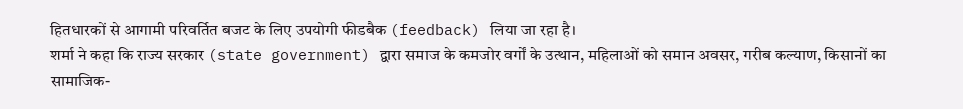हितधारकों से आगामी परिवर्तित बजट के लिए उपयोगी फीडबैक (feedback) लिया जा रहा है।
शर्मा ने कहा कि राज्य सरकार (state government) द्वारा समाज के कमजोर वर्गों के उत्थान, महिलाओं को समान अवसर, गरीब कल्याण, किसानों का सामाजिक-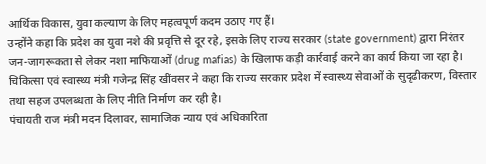आर्थिक विकास, युवा कल्याण के लिए महत्वपूर्ण कदम उठाए गए हैं।
उन्होंने कहा कि प्रदेश का युवा नशे की प्रवृत्ति से दूर रहे, इसके लिए राज्य सरकार (state government) द्वारा निरंतर जन-जागरूकता से लेकर नशा माफियाओं (drug mafias) के खिलाफ कड़ी कार्रवाई करने का कार्य किया जा रहा है।
चिकित्सा एवं स्वास्थ्य मंत्री गजेन्द्र सिंह खींवसर ने कहा कि राज्य सरकार प्रदेश में स्वास्थ्य सेवाओं के सुदृढीकरण, विस्तार तथा सहज उपलब्धता के लिए नीति निर्माण कर रही है।
पंचायती राज मंत्री मदन दिलावर, सामाजिक न्याय एवं अधिकारिता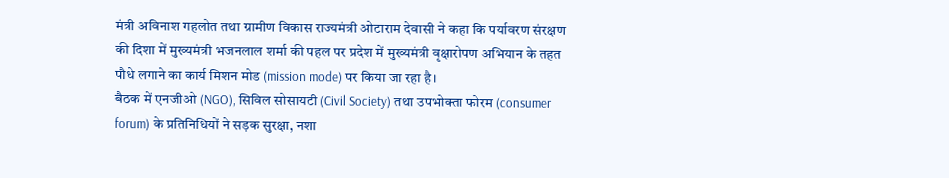मंत्री अविनाश गहलोत तथा ग्रामीण विकास राज्यमंत्री ओटाराम देवासी ने कहा कि पर्यावरण संरक्षण की दिशा में मुख्यमंत्री भजनलाल शर्मा की पहल पर प्रदेश में मुख्यमंत्री वृक्षारोपण अभियान के तहत पौधे लगाने का कार्य मिशन मोड (mission mode) पर किया जा रहा है।
बैठक में एनजीओ (NGO), सिविल सोसायटी (Civil Society) तथा उपभोक्ता फोरम (consumer forum) के प्रतिनिधियों ने सड़क सुरक्षा, नशा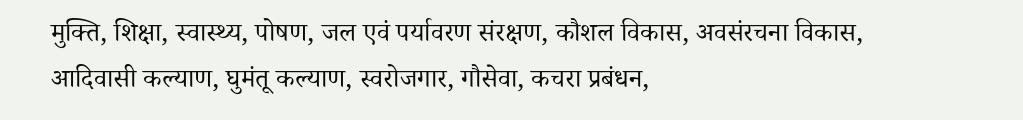मुक्ति, शिक्षा, स्वास्थ्य, पोषण, जल एवं पर्यावरण संरक्षण, कौशल विकास, अवसंरचना विकास, आदिवासी कल्याण, घुमंतू कल्याण, स्वरोजगार, गौसेवा, कचरा प्रबंधन,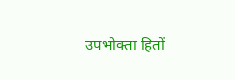उपभोक्ता हितों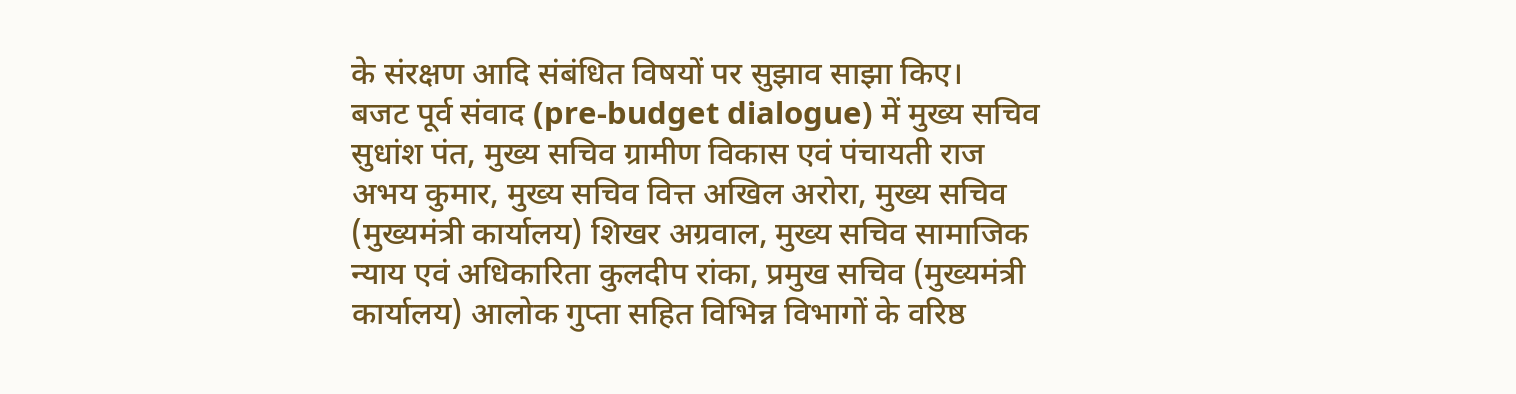के संरक्षण आदि संबंधित विषयों पर सुझाव साझा किए।
बजट पूर्व संवाद (pre-budget dialogue) में मुख्य सचिव सुधांश पंत, मुख्य सचिव ग्रामीण विकास एवं पंचायती राज अभय कुमार, मुख्य सचिव वित्त अखिल अरोरा, मुख्य सचिव (मुख्यमंत्री कार्यालय) शिखर अग्रवाल, मुख्य सचिव सामाजिक न्याय एवं अधिकारिता कुलदीप रांका, प्रमुख सचिव (मुख्यमंत्री कार्यालय) आलोक गुप्ता सहित विभिन्न विभागों के वरिष्ठ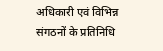अधिकारी एवं विभिन्न संगठनों के प्रतिनिधि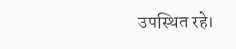उपस्थित रहे।